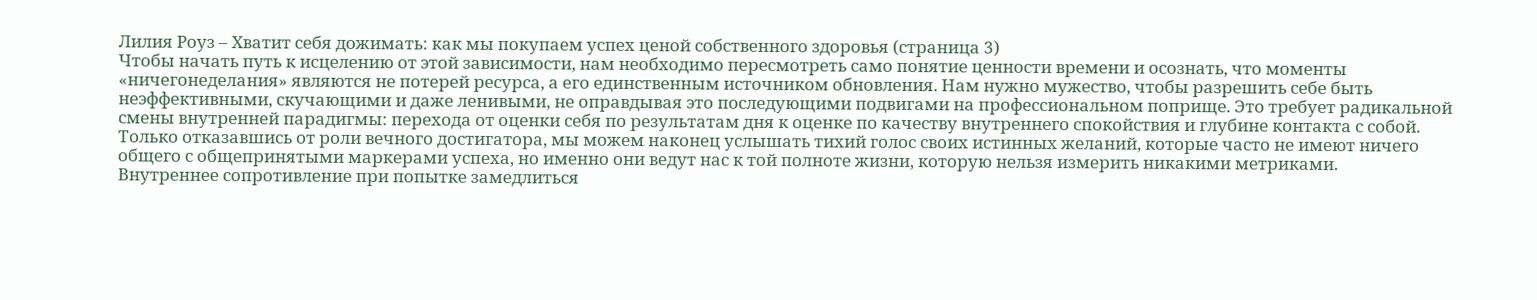Лилия Роуз – Хватит себя дожимать: как мы покупаем успех ценой собственного здоровья (страница 3)
Чтобы начать путь к исцелению от этой зависимости, нам необходимо пересмотреть само понятие ценности времени и осознать, что моменты «ничегонеделания» являются не потерей ресурса, а его единственным источником обновления. Нам нужно мужество, чтобы разрешить себе быть неэффективными, скучающими и даже ленивыми, не оправдывая это последующими подвигами на профессиональном поприще. Это требует радикальной смены внутренней парадигмы: перехода от оценки себя по результатам дня к оценке по качеству внутреннего спокойствия и глубине контакта с собой. Только отказавшись от роли вечного достигатора, мы можем наконец услышать тихий голос своих истинных желаний, которые часто не имеют ничего общего с общепринятыми маркерами успеха, но именно они ведут нас к той полноте жизни, которую нельзя измерить никакими метриками.
Внутреннее сопротивление при попытке замедлиться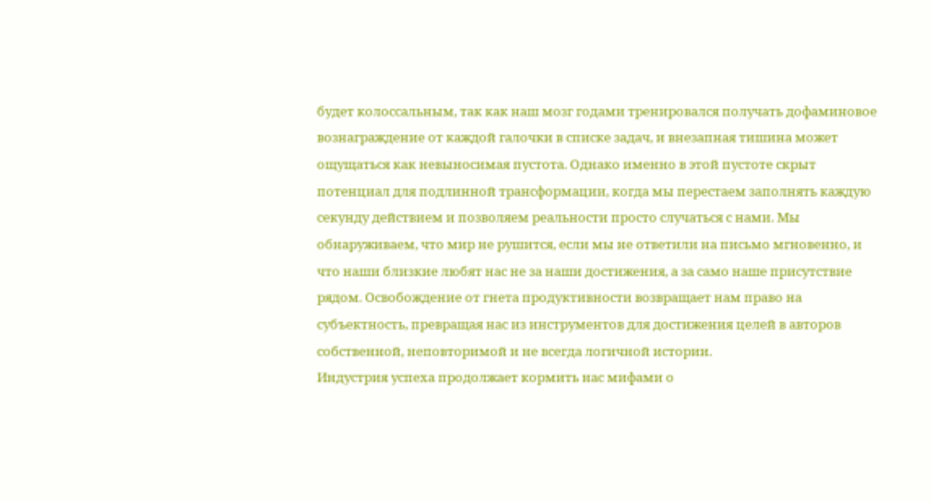будет колоссальным, так как наш мозг годами тренировался получать дофаминовое вознаграждение от каждой галочки в списке задач, и внезапная тишина может ощущаться как невыносимая пустота. Однако именно в этой пустоте скрыт потенциал для подлинной трансформации, когда мы перестаем заполнять каждую секунду действием и позволяем реальности просто случаться с нами. Мы обнаруживаем, что мир не рушится, если мы не ответили на письмо мгновенно, и что наши близкие любят нас не за наши достижения, а за само наше присутствие рядом. Освобождение от гнета продуктивности возвращает нам право на субъектность, превращая нас из инструментов для достижения целей в авторов собственной, неповторимой и не всегда логичной истории.
Индустрия успеха продолжает кормить нас мифами о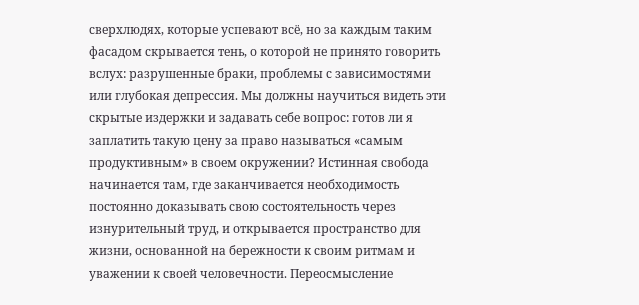сверхлюдях, которые успевают всё, но за каждым таким фасадом скрывается тень, о которой не принято говорить вслух: разрушенные браки, проблемы с зависимостями или глубокая депрессия. Мы должны научиться видеть эти скрытые издержки и задавать себе вопрос: готов ли я заплатить такую цену за право называться «самым продуктивным» в своем окружении? Истинная свобода начинается там, где заканчивается необходимость постоянно доказывать свою состоятельность через изнурительный труд, и открывается пространство для жизни, основанной на бережности к своим ритмам и уважении к своей человечности. Переосмысление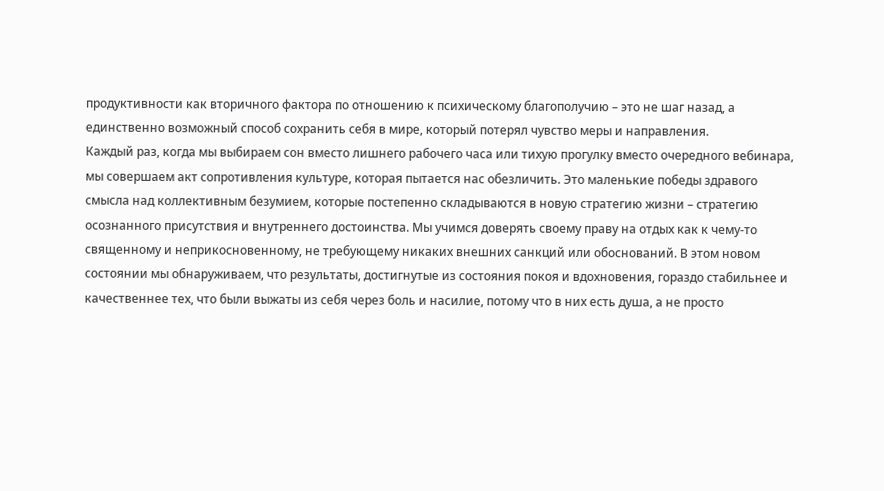продуктивности как вторичного фактора по отношению к психическому благополучию – это не шаг назад, а единственно возможный способ сохранить себя в мире, который потерял чувство меры и направления.
Каждый раз, когда мы выбираем сон вместо лишнего рабочего часа или тихую прогулку вместо очередного вебинара, мы совершаем акт сопротивления культуре, которая пытается нас обезличить. Это маленькие победы здравого смысла над коллективным безумием, которые постепенно складываются в новую стратегию жизни – стратегию осознанного присутствия и внутреннего достоинства. Мы учимся доверять своему праву на отдых как к чему-то священному и неприкосновенному, не требующему никаких внешних санкций или обоснований. В этом новом состоянии мы обнаруживаем, что результаты, достигнутые из состояния покоя и вдохновения, гораздо стабильнее и качественнее тех, что были выжаты из себя через боль и насилие, потому что в них есть душа, а не просто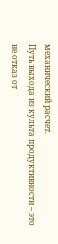механический расчет.
Путь выхода из культа продуктивности – это не отказ от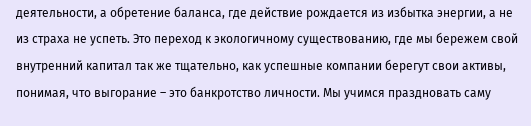деятельности, а обретение баланса, где действие рождается из избытка энергии, а не из страха не успеть. Это переход к экологичному существованию, где мы бережем свой внутренний капитал так же тщательно, как успешные компании берегут свои активы, понимая, что выгорание – это банкротство личности. Мы учимся праздновать саму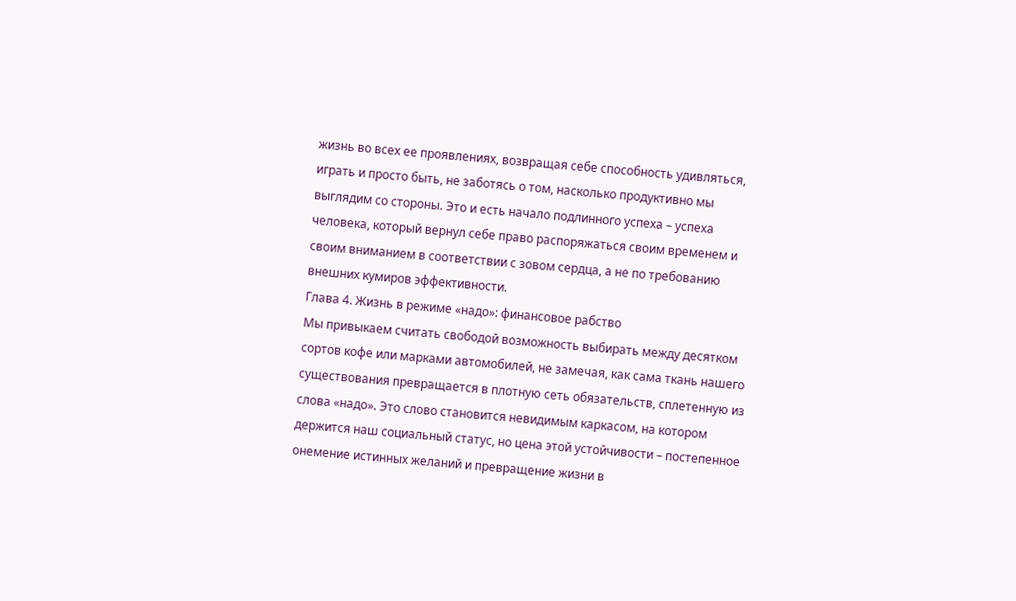жизнь во всех ее проявлениях, возвращая себе способность удивляться, играть и просто быть, не заботясь о том, насколько продуктивно мы выглядим со стороны. Это и есть начало подлинного успеха – успеха человека, который вернул себе право распоряжаться своим временем и своим вниманием в соответствии с зовом сердца, а не по требованию внешних кумиров эффективности.
Глава 4. Жизнь в режиме «надо»: финансовое рабство
Мы привыкаем считать свободой возможность выбирать между десятком сортов кофе или марками автомобилей, не замечая, как сама ткань нашего существования превращается в плотную сеть обязательств, сплетенную из слова «надо». Это слово становится невидимым каркасом, на котором держится наш социальный статус, но цена этой устойчивости – постепенное онемение истинных желаний и превращение жизни в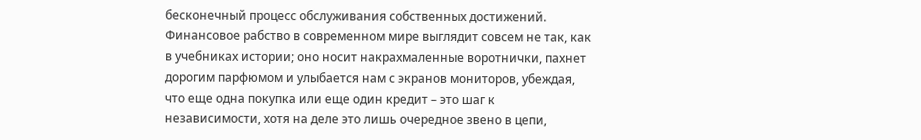бесконечный процесс обслуживания собственных достижений. Финансовое рабство в современном мире выглядит совсем не так, как в учебниках истории; оно носит накрахмаленные воротнички, пахнет дорогим парфюмом и улыбается нам с экранов мониторов, убеждая, что еще одна покупка или еще один кредит – это шаг к независимости, хотя на деле это лишь очередное звено в цепи,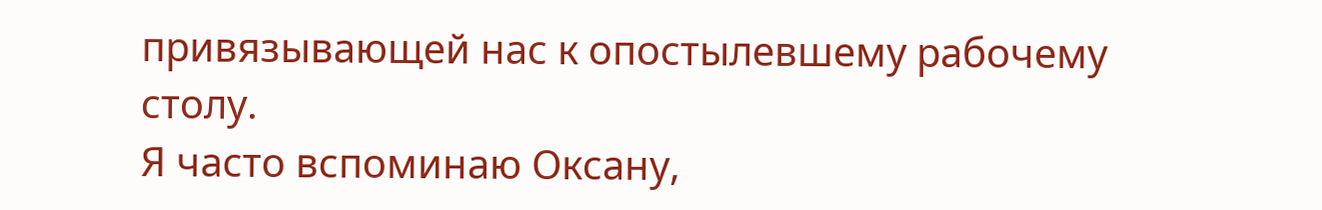привязывающей нас к опостылевшему рабочему столу.
Я часто вспоминаю Оксану,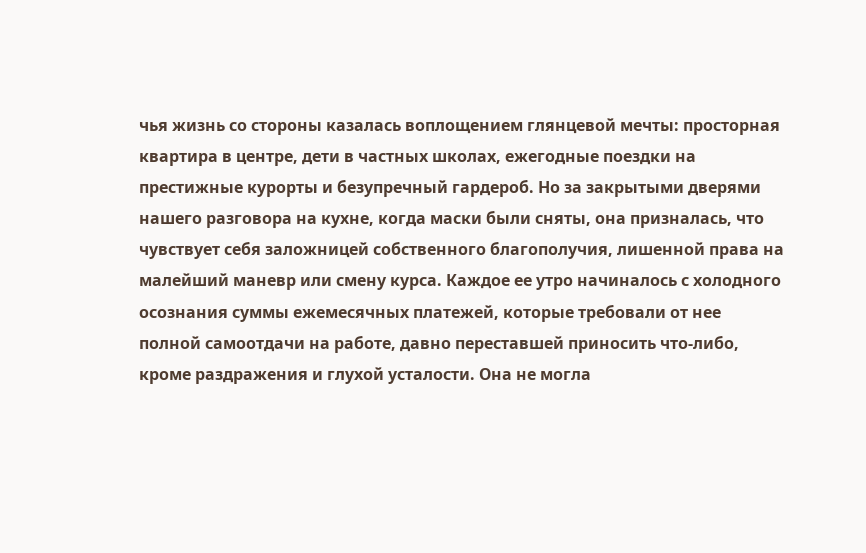чья жизнь со стороны казалась воплощением глянцевой мечты: просторная квартира в центре, дети в частных школах, ежегодные поездки на престижные курорты и безупречный гардероб. Но за закрытыми дверями нашего разговора на кухне, когда маски были сняты, она призналась, что чувствует себя заложницей собственного благополучия, лишенной права на малейший маневр или смену курса. Каждое ее утро начиналось с холодного осознания суммы ежемесячных платежей, которые требовали от нее полной самоотдачи на работе, давно переставшей приносить что-либо, кроме раздражения и глухой усталости. Она не могла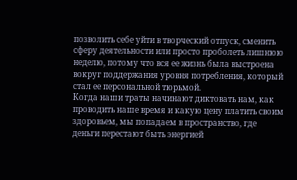позволить себе уйти в творческий отпуск, сменить сферу деятельности или просто проболеть лишнюю неделю, потому что вся ее жизнь была выстроена вокруг поддержания уровня потребления, который стал ее персональной тюрьмой.
Когда наши траты начинают диктовать нам, как проводить наше время и какую цену платить своим здоровьем, мы попадаем в пространство, где деньги перестают быть энергией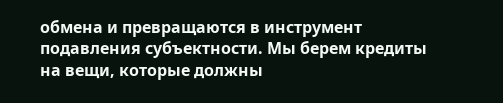обмена и превращаются в инструмент подавления субъектности. Мы берем кредиты на вещи, которые должны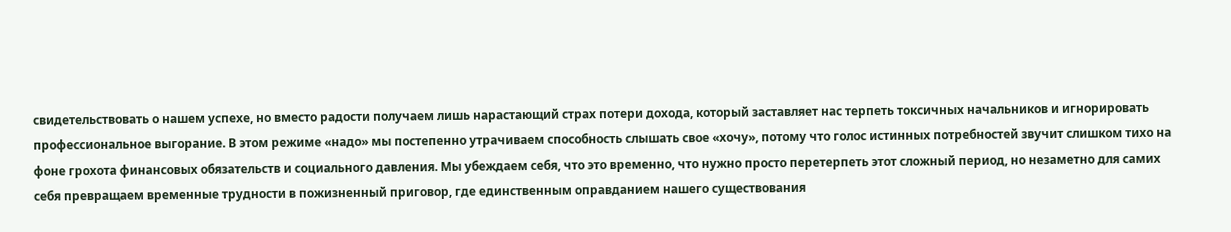свидетельствовать о нашем успехе, но вместо радости получаем лишь нарастающий страх потери дохода, который заставляет нас терпеть токсичных начальников и игнорировать профессиональное выгорание. В этом режиме «надо» мы постепенно утрачиваем способность слышать свое «хочу», потому что голос истинных потребностей звучит слишком тихо на фоне грохота финансовых обязательств и социального давления. Мы убеждаем себя, что это временно, что нужно просто перетерпеть этот сложный период, но незаметно для самих себя превращаем временные трудности в пожизненный приговор, где единственным оправданием нашего существования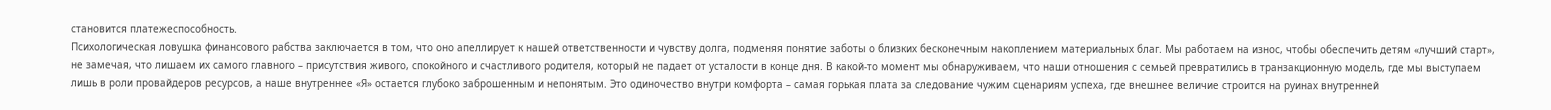становится платежеспособность.
Психологическая ловушка финансового рабства заключается в том, что оно апеллирует к нашей ответственности и чувству долга, подменяя понятие заботы о близких бесконечным накоплением материальных благ. Мы работаем на износ, чтобы обеспечить детям «лучший старт», не замечая, что лишаем их самого главного – присутствия живого, спокойного и счастливого родителя, который не падает от усталости в конце дня. В какой-то момент мы обнаруживаем, что наши отношения с семьей превратились в транзакционную модель, где мы выступаем лишь в роли провайдеров ресурсов, а наше внутреннее «Я» остается глубоко заброшенным и непонятым. Это одиночество внутри комфорта – самая горькая плата за следование чужим сценариям успеха, где внешнее величие строится на руинах внутренней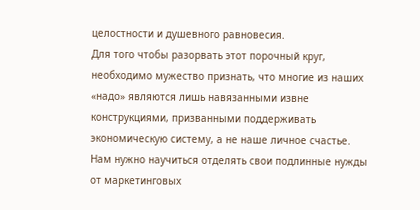целостности и душевного равновесия.
Для того чтобы разорвать этот порочный круг, необходимо мужество признать, что многие из наших «надо» являются лишь навязанными извне конструкциями, призванными поддерживать экономическую систему, а не наше личное счастье. Нам нужно научиться отделять свои подлинные нужды от маркетинговых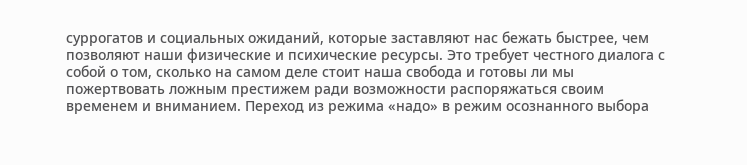суррогатов и социальных ожиданий, которые заставляют нас бежать быстрее, чем позволяют наши физические и психические ресурсы. Это требует честного диалога с собой о том, сколько на самом деле стоит наша свобода и готовы ли мы пожертвовать ложным престижем ради возможности распоряжаться своим временем и вниманием. Переход из режима «надо» в режим осознанного выбора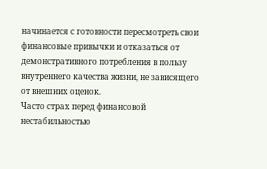начинается с готовности пересмотреть свои финансовые привычки и отказаться от демонстративного потребления в пользу внутреннего качества жизни, не зависящего от внешних оценок.
Часто страх перед финансовой нестабильностью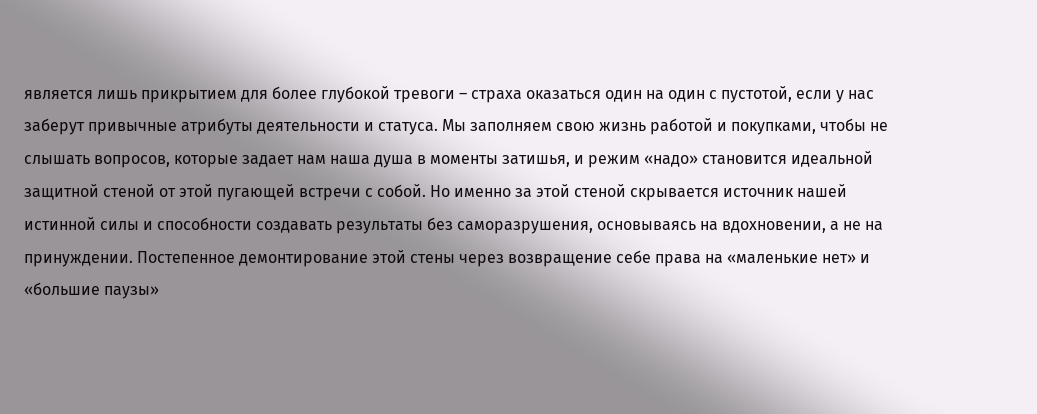является лишь прикрытием для более глубокой тревоги – страха оказаться один на один с пустотой, если у нас заберут привычные атрибуты деятельности и статуса. Мы заполняем свою жизнь работой и покупками, чтобы не слышать вопросов, которые задает нам наша душа в моменты затишья, и режим «надо» становится идеальной защитной стеной от этой пугающей встречи с собой. Но именно за этой стеной скрывается источник нашей истинной силы и способности создавать результаты без саморазрушения, основываясь на вдохновении, а не на принуждении. Постепенное демонтирование этой стены через возвращение себе права на «маленькие нет» и «большие паузы»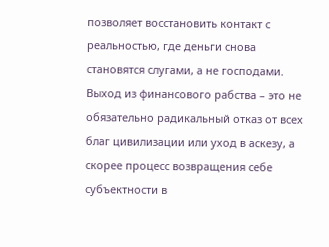позволяет восстановить контакт с реальностью, где деньги снова становятся слугами, а не господами.
Выход из финансового рабства – это не обязательно радикальный отказ от всех благ цивилизации или уход в аскезу, а скорее процесс возвращения себе субъектности в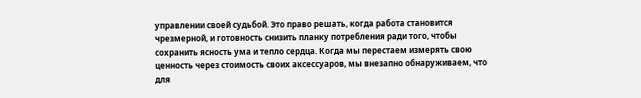управлении своей судьбой. Это право решать, когда работа становится чрезмерной, и готовность снизить планку потребления ради того, чтобы сохранить ясность ума и тепло сердца. Когда мы перестаем измерять свою ценность через стоимость своих аксессуаров, мы внезапно обнаруживаем, что для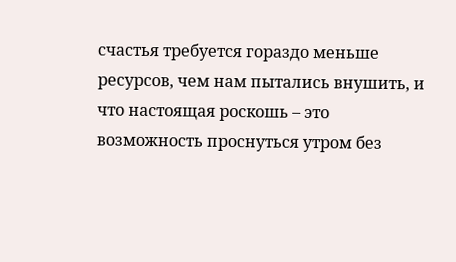счастья требуется гораздо меньше ресурсов, чем нам пытались внушить, и что настоящая роскошь – это возможность проснуться утром без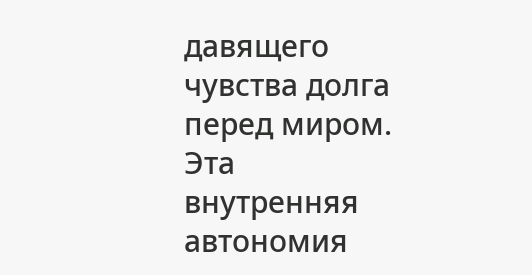давящего чувства долга перед миром. Эта внутренняя автономия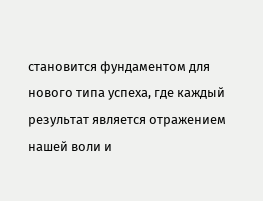становится фундаментом для нового типа успеха, где каждый результат является отражением нашей воли и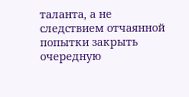таланта, а не следствием отчаянной попытки закрыть очередную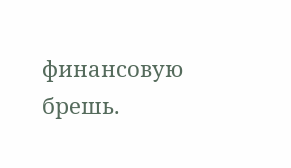финансовую брешь.